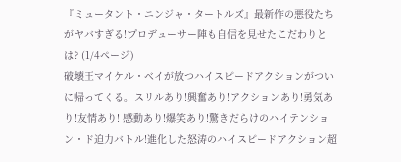『ミュータント・ニンジャ・タートルズ』最新作の悪役たちがヤバすぎる!プロデューサー陣も自信を見せたこだわりとは? (1/4ページ)
破壊王マイケル・ベイが放つハイスピードアクションがついに帰ってくる。スリルあり!興奮あり!アクションあり!勇気あり!友情あり! 感動あり!爆笑あり!驚きだらけのハイテンション・ド迫力バトル!進化した怒涛のハイスピードアクション超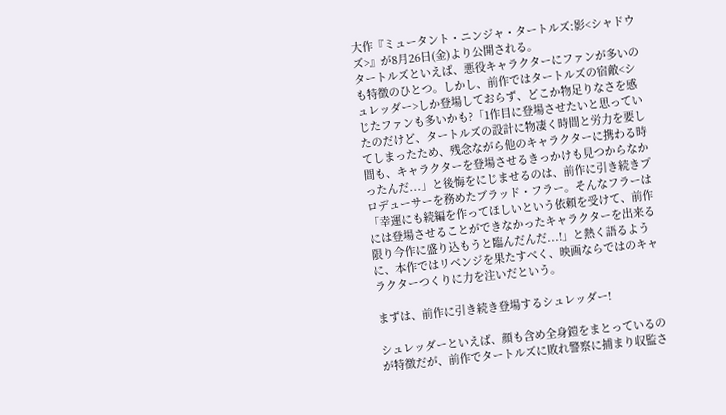大作『ミュータント・ニンジャ・タートルズ:影<シャドウズ>』が8月26日(金)より公開される。
タートルズといえば、悪役キャラクターにファンが多いのも特徴のひとつ。しかし、前作ではタートルズの宿敵<シュレッダー>しか登場しておらず、どこか物足りなさを感じたファンも多いかも?「1作目に登場させたいと思っていたのだけど、タートルズの設計に物凄く時間と労力を要してしまったため、残念ながら他のキャラクターに携わる時間も、キャラクターを登場させるきっかけも見つからなかったんだ...」と後悔をにじませるのは、前作に引き続きプロデューサーを務めたブラッド・フラー。そんなフラーは「幸運にも続編を作ってほしいという依頼を受けて、前作には登場させることができなかったキャラクターを出来る限り今作に盛り込もうと臨んだんだ...!」と熱く語るように、本作ではリベンジを果たすべく、映画ならではのキャラクターつくりに力を注いだという。

まずは、前作に引き続き登場するシュレッダー!

シュレッダーといえば、顔も含め全身鎧をまとっているのが特徴だが、前作でタートルズに敗れ警察に捕まり収監さ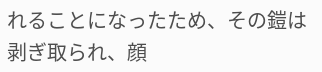れることになったため、その鎧は剥ぎ取られ、顔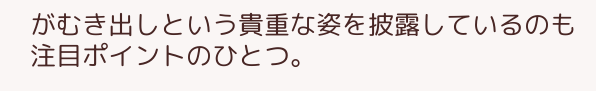がむき出しという貴重な姿を披露しているのも注目ポイントのひとつ。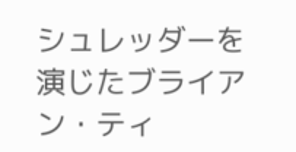シュレッダーを演じたブライアン・ティ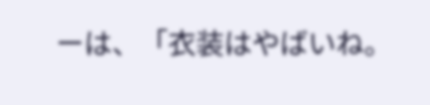ーは、「衣装はやばいね。